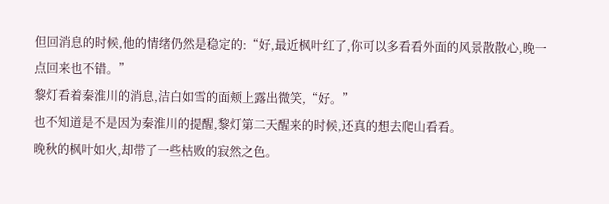但回消息的时候,他的情绪仍然是稳定的:“好,最近枫叶红了,你可以多看看外面的风景散散心,晚一点回来也不错。”
黎灯看着秦淮川的消息,洁白如雪的面颊上露出微笑,“好。”
也不知道是不是因为秦淮川的提醒,黎灯第二天醒来的时候,还真的想去爬山看看。
晚秋的枫叶如火,却带了一些枯败的寂然之色。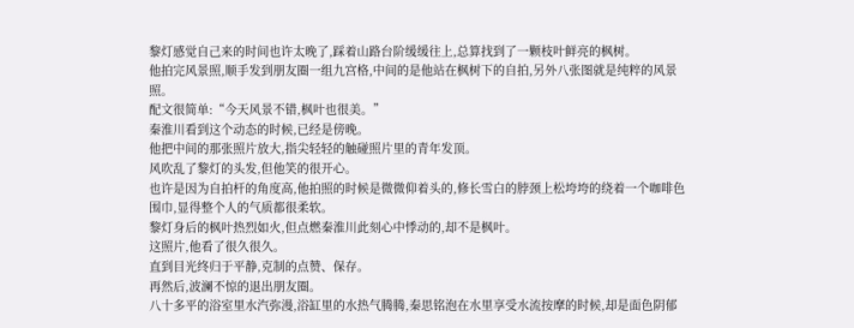黎灯感觉自己来的时间也许太晚了,踩着山路台阶缓缓往上,总算找到了一颗枝叶鲜亮的枫树。
他拍完风景照,顺手发到朋友圈一组九宫格,中间的是他站在枫树下的自拍,另外八张图就是纯粹的风景照。
配文很简单:“今天风景不错,枫叶也很美。”
秦淮川看到这个动态的时候,已经是傍晚。
他把中间的那张照片放大,指尖轻轻的触碰照片里的青年发顶。
风吹乱了黎灯的头发,但他笑的很开心。
也许是因为自拍杆的角度高,他拍照的时候是微微仰着头的,修长雪白的脖颈上松垮垮的绕着一个咖啡色围巾,显得整个人的气质都很柔软。
黎灯身后的枫叶热烈如火,但点燃秦淮川此刻心中悸动的,却不是枫叶。
这照片,他看了很久很久。
直到目光终归于平静,克制的点赞、保存。
再然后,波澜不惊的退出朋友圈。
八十多平的浴室里水汽弥漫,浴缸里的水热气腾腾,秦思铭泡在水里享受水流按摩的时候,却是面色阴郁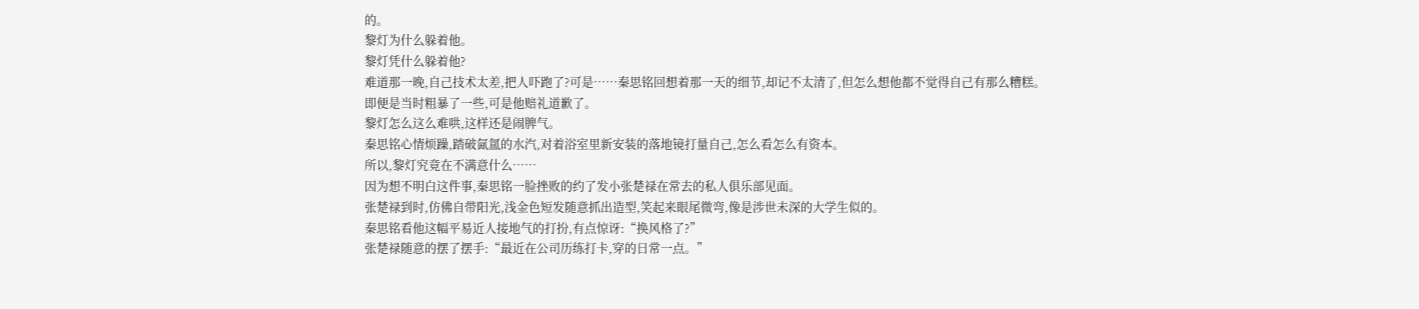的。
黎灯为什么躲着他。
黎灯凭什么躲着他?
难道那一晚,自己技术太差,把人吓跑了?可是……秦思铭回想着那一天的细节,却记不太清了,但怎么想他都不觉得自己有那么糟糕。
即便是当时粗暴了一些,可是他赔礼道歉了。
黎灯怎么这么难哄,这样还是闹脾气。
秦思铭心情烦躁,踏破氤氲的水汽,对着浴室里新安装的落地镜打量自己,怎么看怎么有资本。
所以,黎灯究竟在不满意什么……
因为想不明白这件事,秦思铭一脸挫败的约了发小张楚禄在常去的私人俱乐部见面。
张楚禄到时,仿佛自带阳光,浅金色短发随意抓出造型,笑起来眼尾微弯,像是涉世未深的大学生似的。
秦思铭看他这幅平易近人接地气的打扮,有点惊讶:“换风格了?”
张楚禄随意的摆了摆手:“最近在公司历练打卡,穿的日常一点。”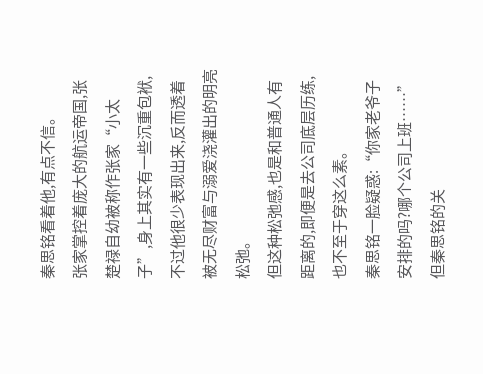秦思铭看着他,有点不信。
张家掌控着庞大的航运帝国,张楚禄自幼被称作张家“小太子”,身上其实有一些沉重包袱,不过他很少表现出来,反而透着被无尽财富与溺爱浇灌出的明亮松弛。
但这种松弛感,也是和普通人有距离的,即便是去公司底层历练,也不至于穿这么素。
秦思铭一脸疑惑:“你家老爷子安排的吗?哪个公司上班……”
但秦思铭的关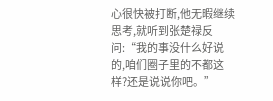心很快被打断,他无暇继续思考,就听到张楚禄反问:“我的事没什么好说的,咱们圈子里的不都这样?还是说说你吧。”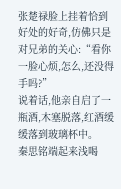张楚禄脸上挂着恰到好处的好奇,仿佛只是对兄弟的关心:“看你一脸心烦,怎么,还没得手吗?”
说着话,他亲自启了一瓶酒,木塞脱落,红酒缓缓落到玻璃杯中。
秦思铭端起来浅喝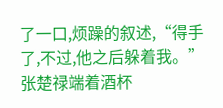了一口,烦躁的叙述,“得手了,不过,他之后躲着我。”
张楚禄端着酒杯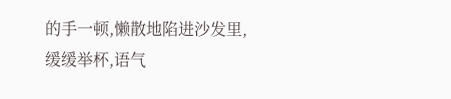的手一顿,懒散地陷进沙发里,缓缓举杯,语气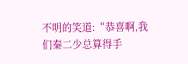不明的笑道:“恭喜啊,我们秦二少总算得手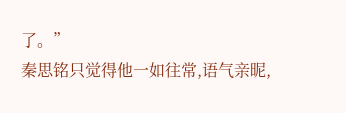了。”
秦思铭只觉得他一如往常,语气亲昵,